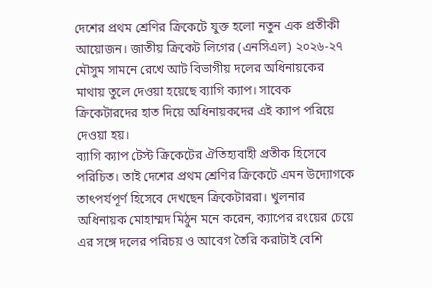দেশের প্রথম শ্রেণির ক্রিকেটে যুক্ত হলো নতুন এক প্রতীকী আয়োজন। জাতীয় ক্রিকেট লিগের (এনসিএল) ২০২৬-২৭ মৌসুম সামনে রেখে আট বিভাগীয় দলের অধিনায়কের মাথায় তুলে দেওয়া হয়েছে ব্যাগি ক্যাপ। সাবেক ক্রিকেটারদের হাত দিয়ে অধিনায়কদের এই ক্যাপ পরিয়ে দেওয়া হয়।
ব্যাগি ক্যাপ টেস্ট ক্রিকেটের ঐতিহ্যবাহী প্রতীক হিসেবে পরিচিত। তাই দেশের প্রথম শ্রেণির ক্রিকেটে এমন উদ্যোগকে তাৎপর্যপূর্ণ হিসেবে দেখছেন ক্রিকেটাররা। খুলনার অধিনায়ক মোহাম্মদ মিঠুন মনে করেন, ক্যাপের রংয়ের চেয়ে এর সঙ্গে দলের পরিচয় ও আবেগ তৈরি করাটাই বেশি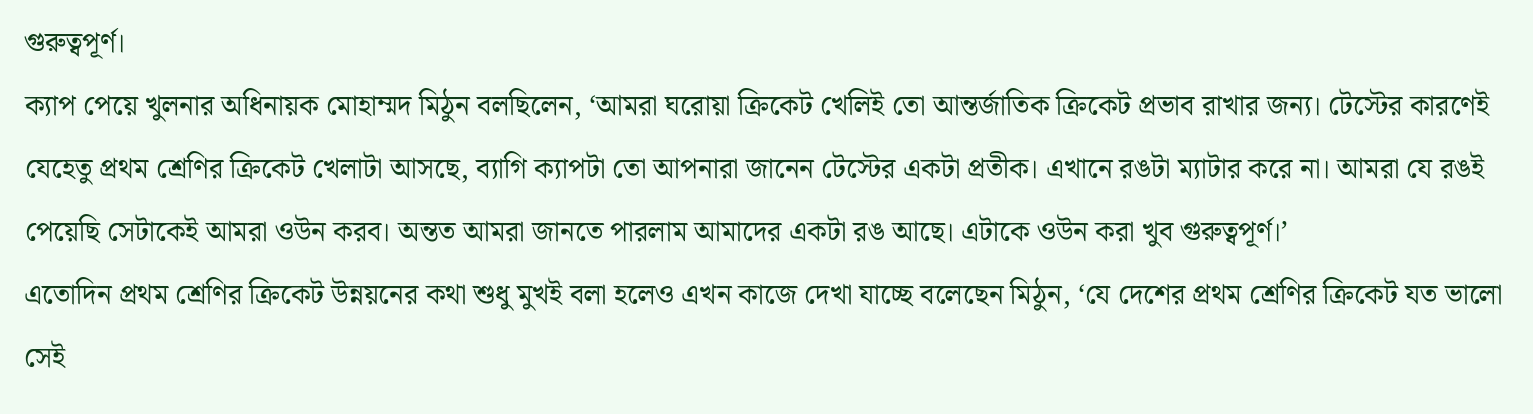গুরুত্বপূর্ণ।
ক্যাপ পেয়ে খুলনার অধিনায়ক মোহাম্মদ মিঠুন বলছিলেন, ‘আমরা ঘরোয়া ক্রিকেট খেলিই তো আন্তর্জাতিক ক্রিকেট প্রভাব রাখার জন্য। টেস্টের কারণেই যেহেতু প্রথম শ্রেণির ক্রিকেট খেলাটা আসছে, ব্যাগি ক্যাপটা তো আপনারা জানেন টেস্টের একটা প্রতীক। এখানে রঙটা ম্যাটার করে না। আমরা যে রঙই পেয়েছি সেটাকেই আমরা ওউন করব। অন্তত আমরা জানতে পারলাম আমাদের একটা রঙ আছে। এটাকে ওউন করা খুব গুরুত্বপূর্ণ।’
এতোদিন প্রথম শ্রেণির ক্রিকেট উন্নয়নের কথা শুধু মুখই বলা হলেও এখন কাজে দেখা যাচ্ছে বলেছেন মিঠুন, ‘যে দেশের প্রথম শ্রেণির ক্রিকেট যত ভালো সেই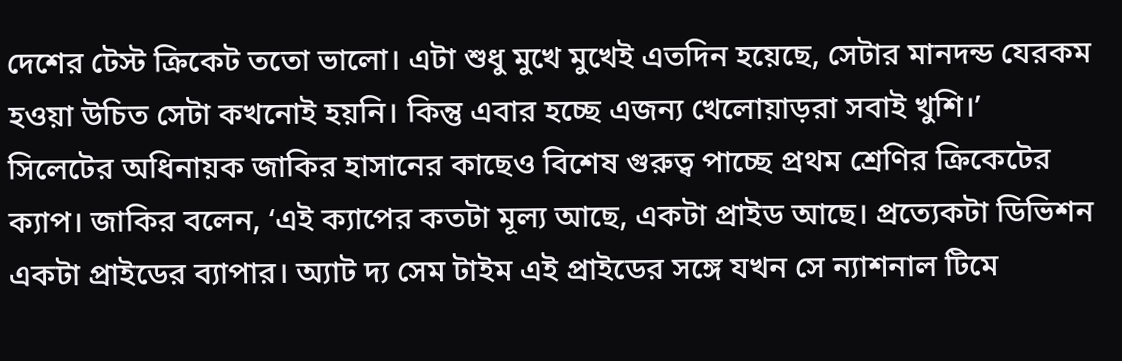দেশের টেস্ট ক্রিকেট ততো ভালো। এটা শুধু মুখে মুখেই এতদিন হয়েছে, সেটার মানদন্ড যেরকম হওয়া উচিত সেটা কখনোই হয়নি। কিন্তু এবার হচ্ছে এজন্য খেলোয়াড়রা সবাই খুশি।’
সিলেটের অধিনায়ক জাকির হাসানের কাছেও বিশেষ গুরুত্ব পাচ্ছে প্রথম শ্রেণির ক্রিকেটের ক্যাপ। জাকির বলেন, ‘এই ক্যাপের কতটা মূল্য আছে, একটা প্রাইড আছে। প্রত্যেকটা ডিভিশন একটা প্রাইডের ব্যাপার। অ্যাট দ্য সেম টাইম এই প্রাইডের সঙ্গে যখন সে ন্যাশনাল টিমে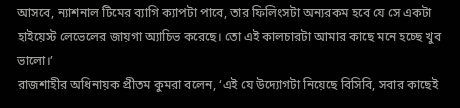আসবে, ন্যাশনাল টিমের ব্যাগি ক্যাপটা পাবে, তার ফিলিংসটা অন্যরকম হবে যে সে একটা হাইয়েস্ট লেভেলের জায়গা অ্যাচিভ করেছে। তো এই কালচারটা আমার কাছে মনে হচ্ছে খুব ভালো।’
রাজশাহীর অধিনায়ক প্রীতম কুমরা বলেন, ‘এই যে উদ্যোগটা নিয়েছে বিসিবি, সবার কাছেই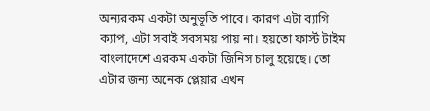অন্যরকম একটা অনুভূতি পাবে। কারণ এটা ব্যাগি ক্যাপ, এটা সবাই সবসময় পায় না। হয়তো ফার্স্ট টাইম বাংলাদেশে এরকম একটা জিনিস চালু হয়েছে। তো এটার জন্য অনেক প্লেয়ার এখন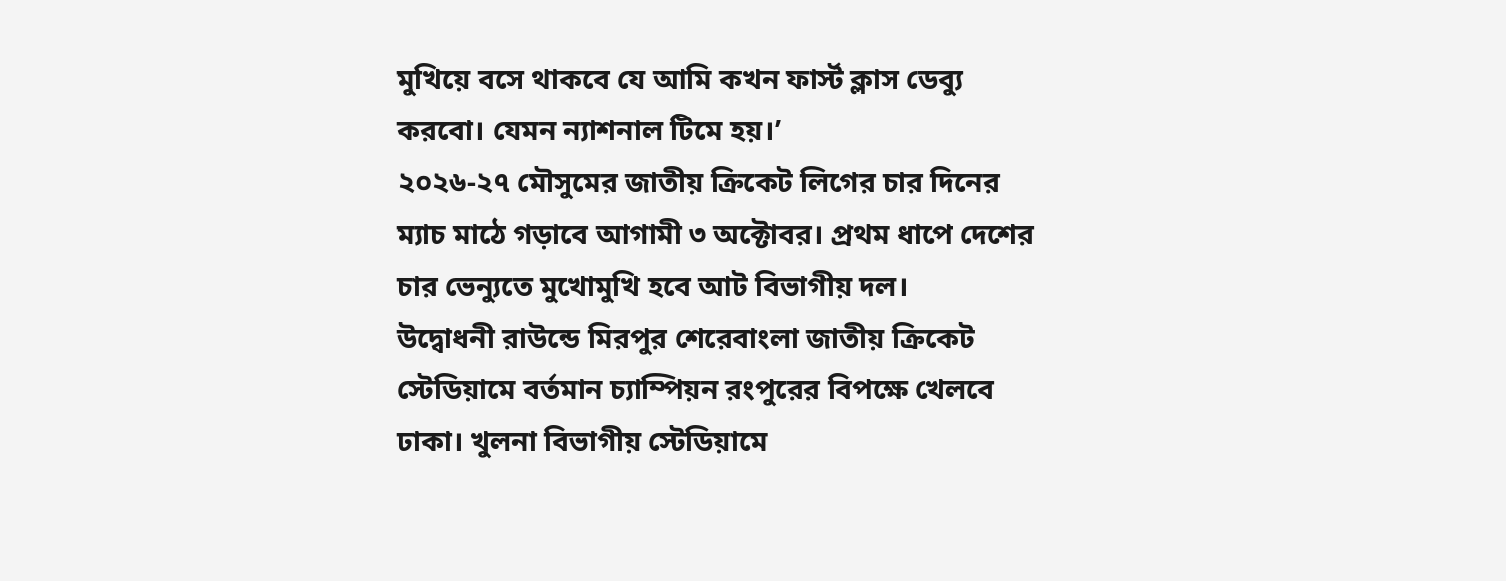মুখিয়ে বসে থাকবে যে আমি কখন ফার্স্ট ক্লাস ডেব্যু করবো। যেমন ন্যাশনাল টিমে হয়।’
২০২৬-২৭ মৌসুমের জাতীয় ক্রিকেট লিগের চার দিনের ম্যাচ মাঠে গড়াবে আগামী ৩ অক্টোবর। প্রথম ধাপে দেশের চার ভেন্যুতে মুখোমুখি হবে আট বিভাগীয় দল।
উদ্বোধনী রাউন্ডে মিরপুর শেরেবাংলা জাতীয় ক্রিকেট স্টেডিয়ামে বর্তমান চ্যাম্পিয়ন রংপুরের বিপক্ষে খেলবে ঢাকা। খুলনা বিভাগীয় স্টেডিয়ামে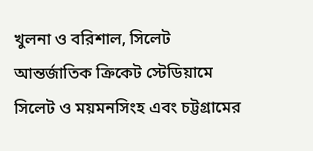খুলনা ও বরিশাল, সিলেট আন্তর্জাতিক ক্রিকেট স্টেডিয়ামে সিলেট ও ময়মনসিংহ এবং চট্টগ্রামের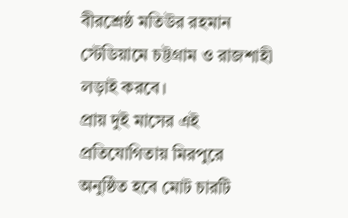বীরশ্রেষ্ঠ মতিউর রহমান স্টেডিয়ামে চট্টগ্রাম ও রাজশাহী লড়াই করবে।
প্রায় দুই মাসের এই প্রতিযোগিতায় মিরপুরে অনুষ্ঠিত হবে মোট চারটি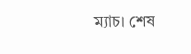ম্যাচ। শেষ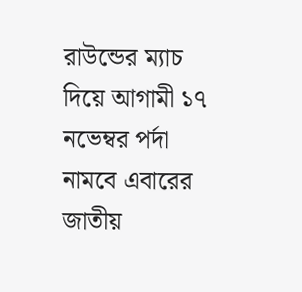রাউন্ডের ম্যাচ দিয়ে আগামী ১৭ নভেম্বর পর্দা নামবে এবারের জাতীয়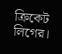ক্রিকেট লিগের।